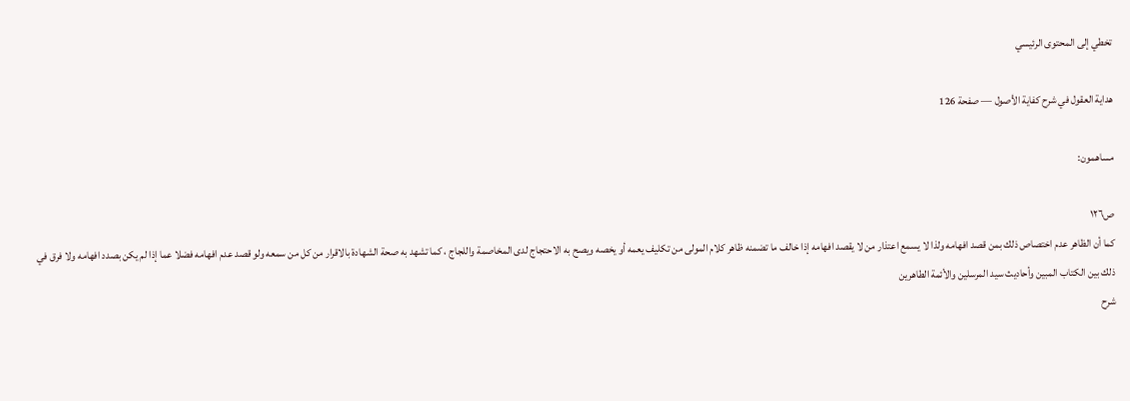تخطي إلى المحتوى الرئيسي

هداية العقول في شرح كفاية الأصول — صفحة 126

مساهمون:

ص١٢٦
كما أن الظاهر عدم اختصاص ذلك بمن قصد افهامه ولذا لا يسمع اعتذار من لا يقصد افهامه إذا خالف ما تضمنه ظاهر كلام المولى من تكليف يعمه أو يخصه ويصح به الاحتجاج لدى المخاصمة واللجاج ، كما تشهد به صحة الشهادة بالاقرار من كل من سمعه ولو قصد عدم افهامه فضلا عما إذا لم يكن بصدد افهامه ولا فرق في ذلك بين الكتاب المبين وأحاديث سيد المرسلين والأئمة الطاهرين
شرح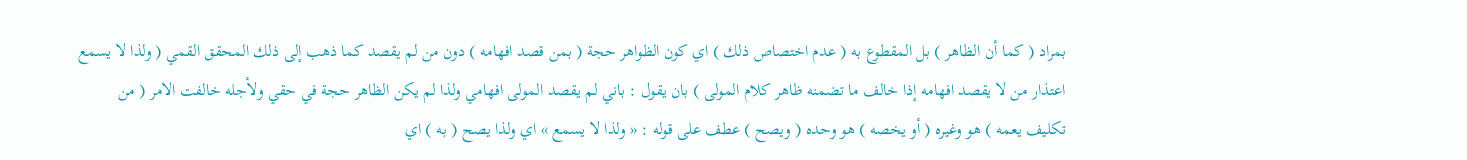بمراد ( كما أن الظاهر ) بل المقطوع به ( عدم اختصاص ذلك ) اي كون الظواهر حجة ( بمن قصد افهامه ) دون من لم يقصد كما ذهب إلى ذلك المحقق القمي ( ولذا لا يسمع اعتذار من لا يقصد افهامه إذا خالف ما تضمنه ظاهر كلام المولى ) بان يقول : باني لم يقصد المولى افهامي ولذا لم يكن الظاهر حجة في حقي ولأجله خالفت الامر ( من تكليف يعمه ) هو وغيره ( أو يخصه ) هو وحده ( ويصح ) عطف على قوله : « ولذا لا يسمع » اي ولذا يصح ( به ) اي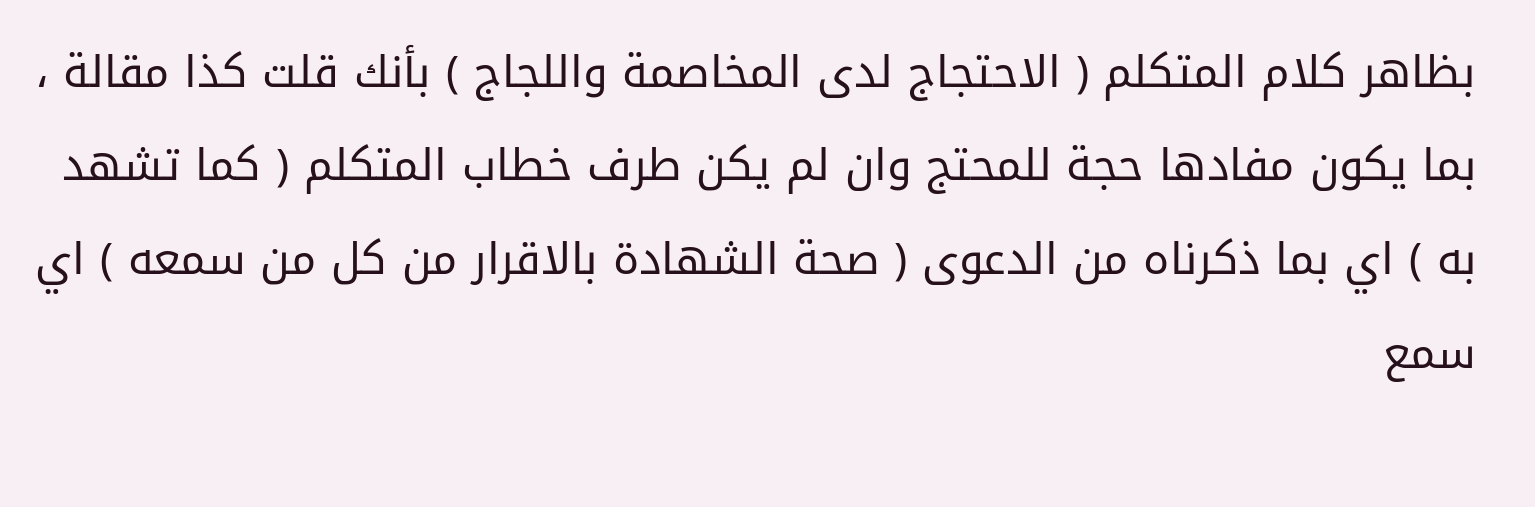بظاهر كلام المتكلم ( الاحتجاج لدى المخاصمة واللجاج ) بأنك قلت كذا مقالة ، بما يكون مفادها حجة للمحتج وان لم يكن طرف خطاب المتكلم ( كما تشهد به ) اي بما ذكرناه من الدعوى ( صحة الشهادة بالاقرار من كل من سمعه ) اي سمع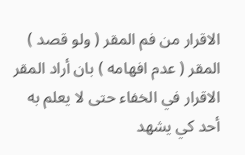الاقرار من فم المقر ( ولو قصد ) المقر ( عدم افهامه ) بان أراد المقر الاقرار في الخفاء حتى لا يعلم به أحد كي يشهد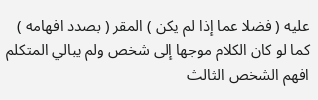عليه ( فضلا عما إذا لم يكن ) المقر ( بصدد افهامه ) كما لو كان الكلام موجها إلى شخص ولم يبالي المتكلم افهم الشخص الثالث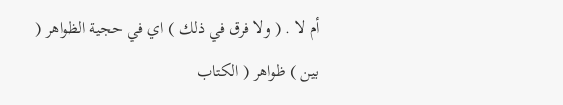أم لا . ( ولا فرق في ذلك ) اي في حجية الظواهر ( بين ) ظواهر ( الكتاب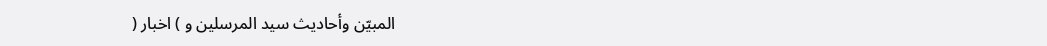المبيّن وأحاديث سيد المرسلين و ) اخبار (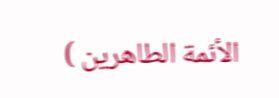الأئمة الطاهرين )